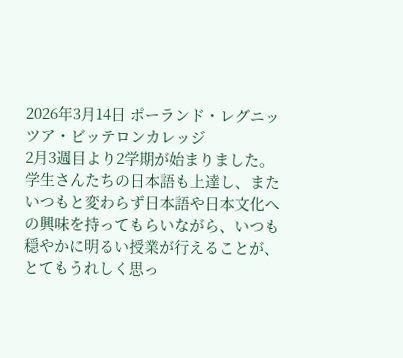2026年3月14日 ポーランド・レグニッツア・ビッテロンカレッジ
2月3週目より2学期が始まりました。
学生さんたちの日本語も上達し、またいつもと変わらず日本語や日本文化への興味を持ってもらいながら、いつも穏やかに明るい授業が行えることが、とてもうれしく思っ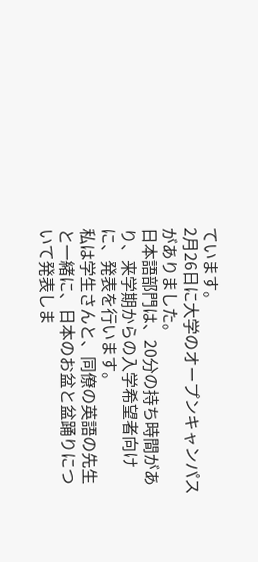ています。
2月26日に大学のオープンキャンパスがありました。
日本語部門は、20分の持ち時間があり、来学期からの入学希望者向けに、発表を行います。
私は学生さんと、同僚の英語の先生と一緒に、日本のお盆と盆踊りについて発表しま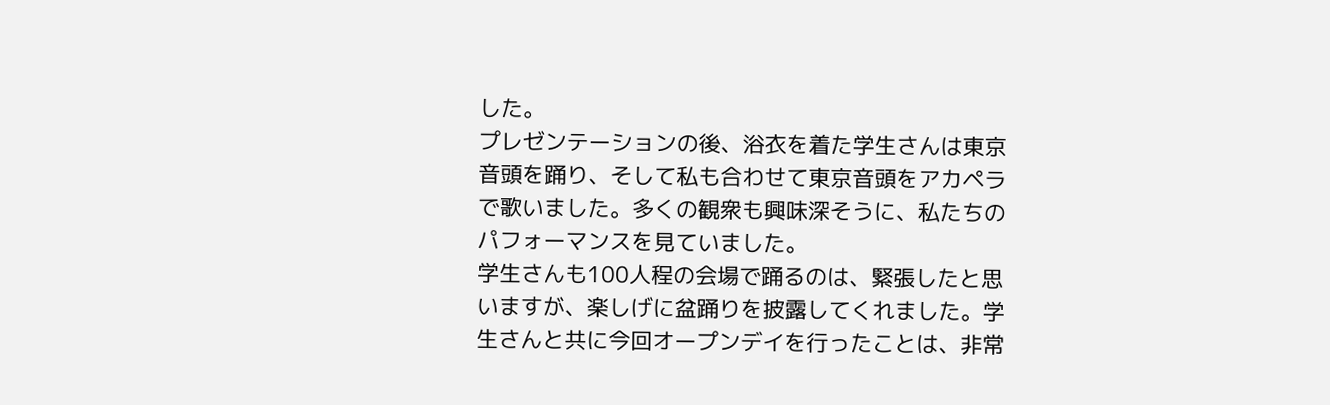した。
プレゼンテーションの後、浴衣を着た学生さんは東京音頭を踊り、そして私も合わせて東京音頭をアカペラで歌いました。多くの観衆も興味深そうに、私たちのパフォーマンスを見ていました。
学生さんも100人程の会場で踊るのは、緊張したと思いますが、楽しげに盆踊りを披露してくれました。学生さんと共に今回オープンデイを行ったことは、非常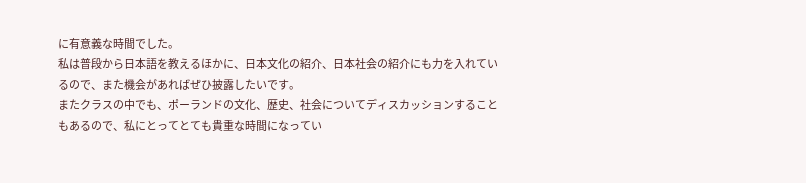に有意義な時間でした。
私は普段から日本語を教えるほかに、日本文化の紹介、日本社会の紹介にも力を入れているので、また機会があればぜひ披露したいです。
またクラスの中でも、ポーランドの文化、歴史、社会についてディスカッションすることもあるので、私にとってとても貴重な時間になってい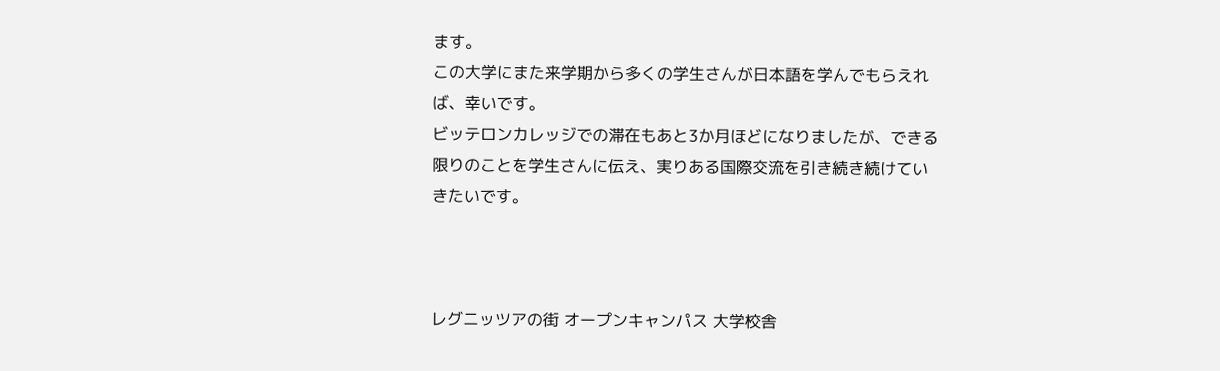ます。
この大学にまた来学期から多くの学生さんが日本語を学んでもらえれば、幸いです。
ビッテロンカレッジでの滞在もあと3か月ほどになりましたが、できる限りのことを学生さんに伝え、実りある国際交流を引き続き続けていきたいです。



レグニッツアの街 オープンキャンパス 大学校舎